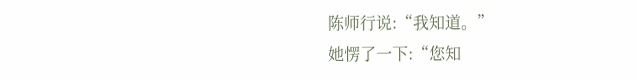陈师行说:“我知道。”
她愣了一下:“您知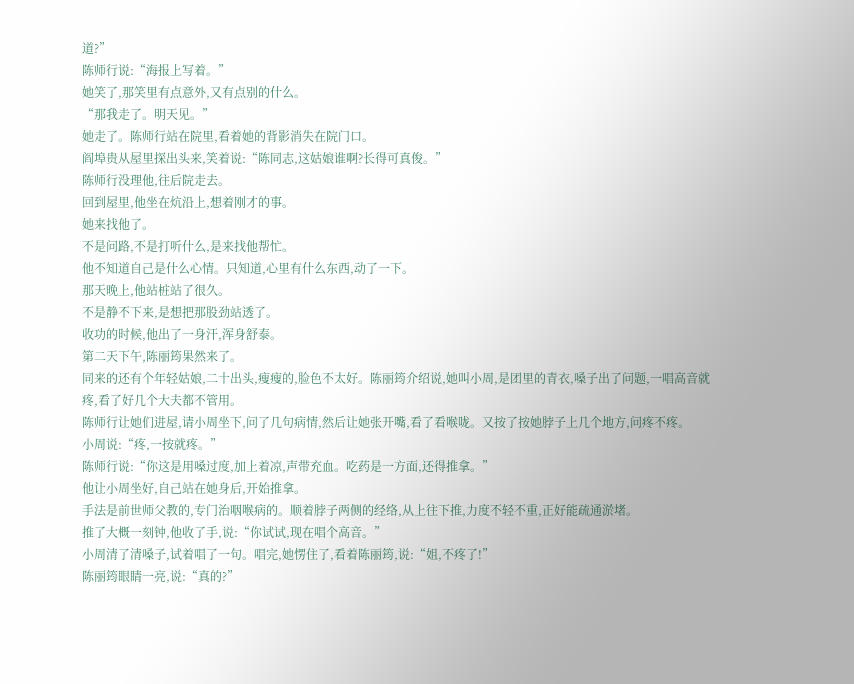道?”
陈师行说:“海报上写着。”
她笑了,那笑里有点意外,又有点别的什么。
“那我走了。明天见。”
她走了。陈师行站在院里,看着她的背影消失在院门口。
阎埠贵从屋里探出头来,笑着说:“陈同志,这姑娘谁啊?长得可真俊。”
陈师行没理他,往后院走去。
回到屋里,他坐在炕沿上,想着刚才的事。
她来找他了。
不是问路,不是打听什么,是来找他帮忙。
他不知道自己是什么心情。只知道,心里有什么东西,动了一下。
那天晚上,他站桩站了很久。
不是静不下来,是想把那股劲站透了。
收功的时候,他出了一身汗,浑身舒泰。
第二天下午,陈丽筠果然来了。
同来的还有个年轻姑娘,二十出头,瘦瘦的,脸色不太好。陈丽筠介绍说,她叫小周,是团里的青衣,嗓子出了问题,一唱高音就疼,看了好几个大夫都不管用。
陈师行让她们进屋,请小周坐下,问了几句病情,然后让她张开嘴,看了看喉咙。又按了按她脖子上几个地方,问疼不疼。
小周说:“疼,一按就疼。”
陈师行说:“你这是用嗓过度,加上着凉,声带充血。吃药是一方面,还得推拿。”
他让小周坐好,自己站在她身后,开始推拿。
手法是前世师父教的,专门治咽喉病的。顺着脖子两侧的经络,从上往下推,力度不轻不重,正好能疏通淤堵。
推了大概一刻钟,他收了手,说:“你试试,现在唱个高音。”
小周清了清嗓子,试着唱了一句。唱完,她愣住了,看着陈丽筠,说:“姐,不疼了!”
陈丽筠眼睛一亮,说:“真的?”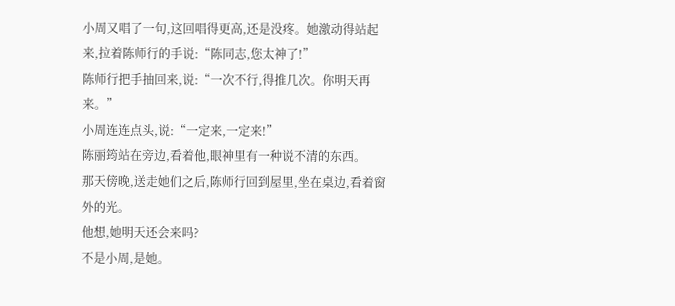小周又唱了一句,这回唱得更高,还是没疼。她激动得站起来,拉着陈师行的手说:“陈同志,您太神了!”
陈师行把手抽回来,说:“一次不行,得推几次。你明天再来。”
小周连连点头,说:“一定来,一定来!”
陈丽筠站在旁边,看着他,眼神里有一种说不清的东西。
那天傍晚,送走她们之后,陈师行回到屋里,坐在桌边,看着窗外的光。
他想,她明天还会来吗?
不是小周,是她。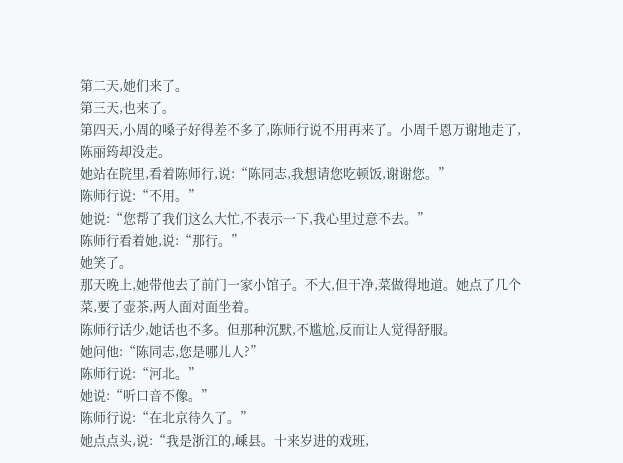第二天,她们来了。
第三天,也来了。
第四天,小周的嗓子好得差不多了,陈师行说不用再来了。小周千恩万谢地走了,陈丽筠却没走。
她站在院里,看着陈师行,说:“陈同志,我想请您吃顿饭,谢谢您。”
陈师行说:“不用。”
她说:“您帮了我们这么大忙,不表示一下,我心里过意不去。”
陈师行看着她,说:“那行。”
她笑了。
那天晚上,她带他去了前门一家小馆子。不大,但干净,菜做得地道。她点了几个菜,要了壶茶,两人面对面坐着。
陈师行话少,她话也不多。但那种沉默,不尴尬,反而让人觉得舒服。
她问他:“陈同志,您是哪儿人?”
陈师行说:“河北。”
她说:“听口音不像。”
陈师行说:“在北京待久了。”
她点点头,说:“我是浙江的,嵊县。十来岁进的戏班,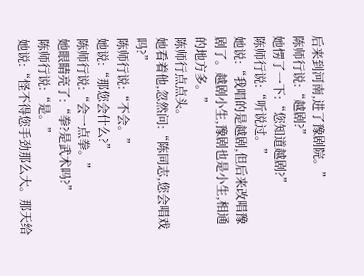后来到河南,进了豫剧院。”
陈师行说:“越剧?”
她愣了一下:“您知道越剧?”
陈师行说:“听说过。”
她说:“我唱的是越剧,但后来改唱豫剧了。越剧小生,豫剧也是小生,相通的地方多。”
陈师行点点头。
她看着他,忽然问:“陈同志,您会唱戏吗?”
陈师行说:“不会。”
她说:“那您会什么?”
陈师行说:“会一点拳。”
她眼睛亮了:“拳?是武术吗?”
陈师行说:“是。”
她说:“怪不得您手劲那么大。那天给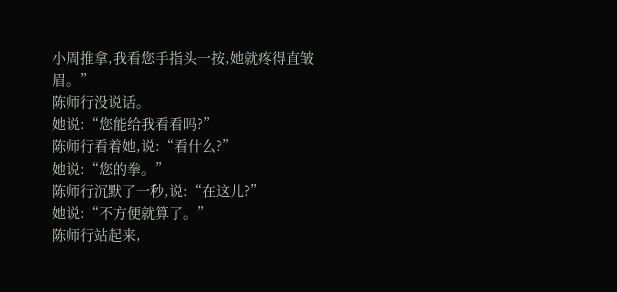小周推拿,我看您手指头一按,她就疼得直皱眉。”
陈师行没说话。
她说:“您能给我看看吗?”
陈师行看着她,说:“看什么?”
她说:“您的拳。”
陈师行沉默了一秒,说:“在这儿?”
她说:“不方便就算了。”
陈师行站起来,